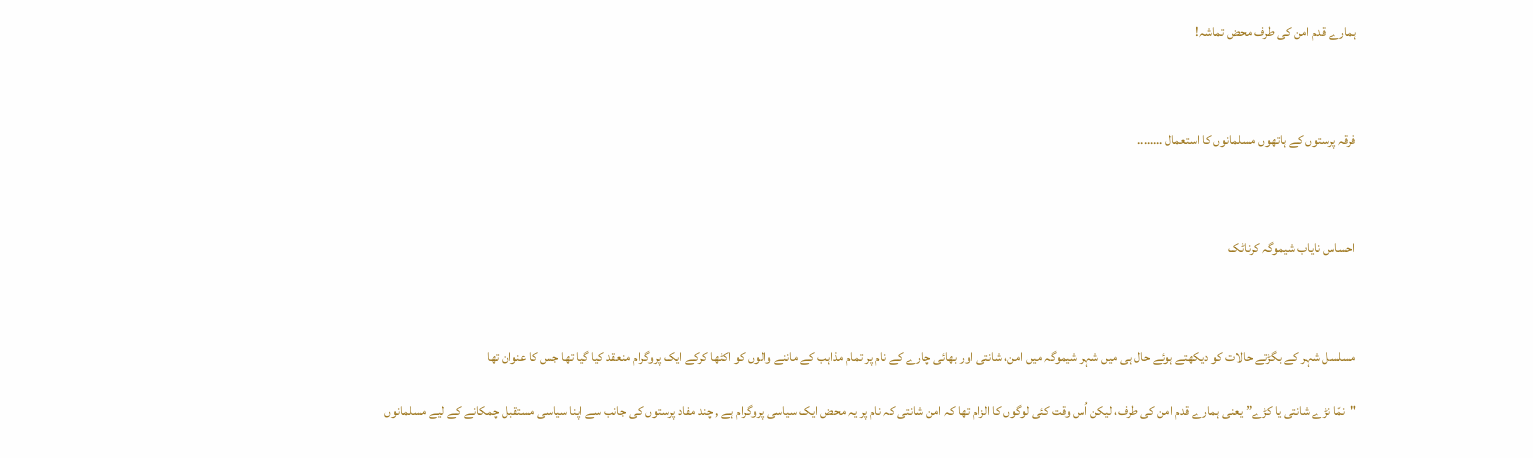ہمارے قدم امن کی طرف محض تماشہ!



فرقہ پرستوں کے ہاتھوں مسلمانوں کا استعمال ……..



احساس نایاب شیموگہ کرناٹک



مسلسل شہر کے بگڑتے حالات کو دیکھتے ہوئے حال ہی میں شہر شیموگہ میں امن، شانتی اور بھائی چارے کے نام پر تمام مذاہب کے ماننے والوں کو اکٹھا کرکے ایک پروگرام منعقد کیا گیا تھا جس کا عنوان تھا

"نمّا نڑے شانتی یا کڑے” یعنی ہمارے قدم امن کی طرف، لیکن اُس وقت کئی لوگوں کا الزام تھا کہ امن شانتی کہ نام پر یہ محض ایک سیاسی پروگرام ہے , چند مفاد پرستوں کی جانب سے اپنا سیاسی مستقبل چمکانے کے لیے مسلمانوں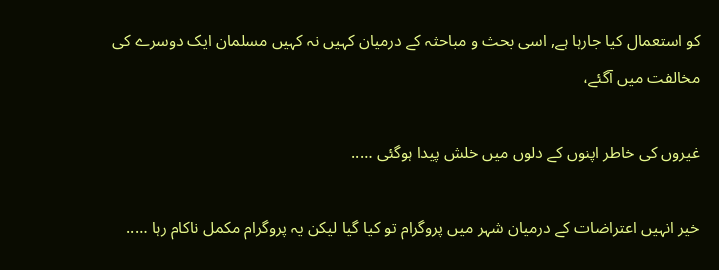کو استعمال کیا جارہا ہے, اسی بحث و مباحثہ کے درمیان کہیں نہ کہیں مسلمان ایک دوسرے کی مخالفت میں آگئے،

غیروں کی خاطر اپنوں کے دلوں میں خلش پیدا ہوگئی …..

خیر انہیں اعتراضات کے درمیان شہر میں پروگرام تو کیا گیا لیکن یہ پروگرام مکمل ناکام رہا …..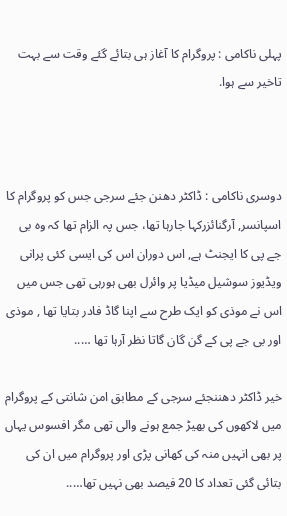پہلی ناکامی : پروگرام کا آغاز ہی بتائے گئے وقت سے بہت تاخیر سے ہوا.



دوسری ناکامی : ڈاکٹر دھنن جئے سرجی جس کو پروگرام کا اسپانسر, آرگنائزرکہا جارہا تھا، جس پہ الزام تھا کہ وہ بی جے پی کا ایجنٹ ہے, اس دوران اس کی ایسی کئی پرانی ویڈیوز سوشیل میڈیا پر وائرل بھی ہورہی تھی جس میں اس نے موذی کو ایک طرح سے اپنا گاڈ فادر بتایا تھا , موذی اور بی جے پی کے گن گان گاتا نظر آرہا تھا …..

خیر ڈاکٹر دھننجئے سرجی کے مطابق امن شانتی کے پروگرام میں لاکھوں کی بھیڑ جمع ہونے والی تھی مگر افسوس یہاں پر بھی انہیں منہ کی کھانی پڑی اور پروگرام میں ان کی بتائی گئی تعداد کا 20 فیصد بھی نہیں تھا…..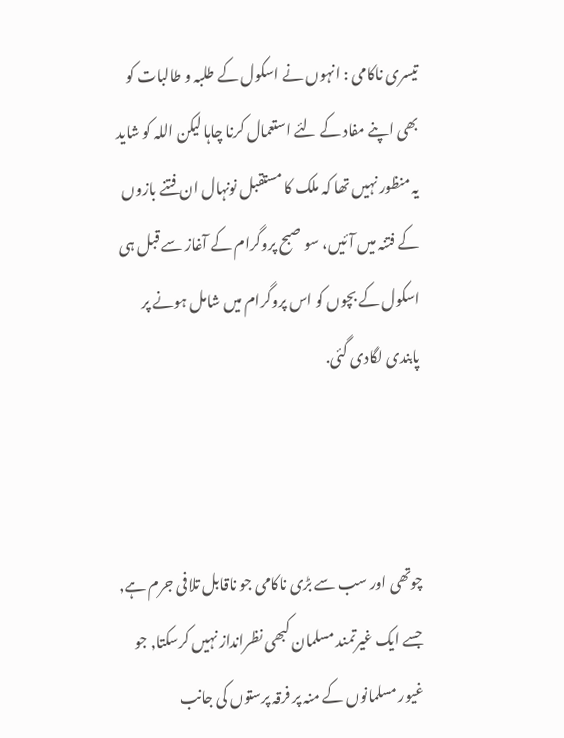تیسری ناکامی : انہوں نے اسکول کے طلبہ و طالبات کو بھی اپنے مفاد کے لئے استعمال کرنا چاہا لیکن اللہ کو شاید یہ منظور نہیں تھا کہ ملک کا مستقبل نونہال ان فتنے بازوں کے فتنہ میں آئیں، سو صبح پروگرام کے آغاز سے قبل ہی اسکول کے بچوں کو اس پروگرام میں شامل ہونے پر پابندی لگادی گئی.



چوتھی اور سب سے بڑی ناکامی جو ناقابل تلافی جرم ہے, جسے ایک غیرتمند مسلمان کبھی نظرانداز نہیں کرسکتا, جو غیور مسلمانوں کے منہ پر فرقہ پرستوں کی جانب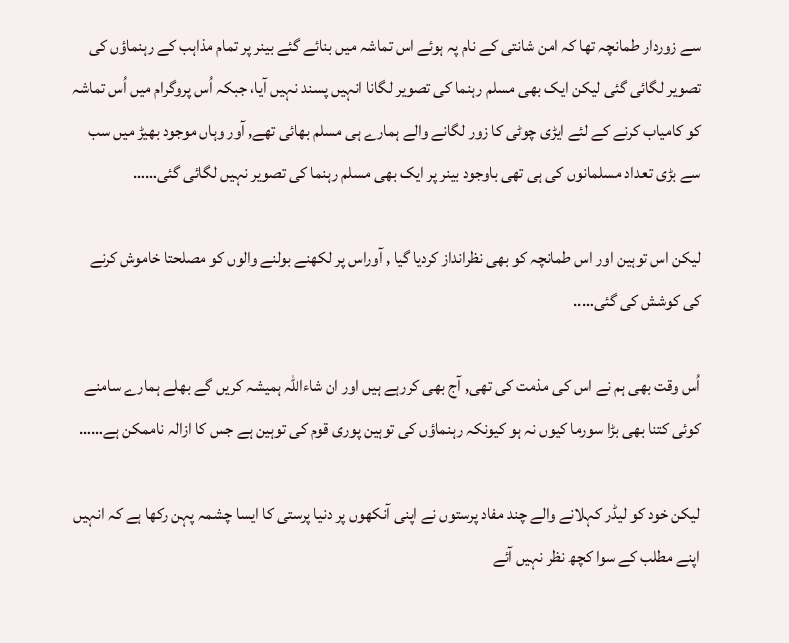سے زوردار طمانچہ تھا کہ امن شانتی کے نام پہ ہوئے اس تماشہ میں بنائے گئے بینر پر تمام مذاہب کے رہنماؤں کی تصویر لگائی گئی لیکن ایک بھی مسلم رہنما کی تصویر لگانا انہیں پسند نہیں آیا، جبکہ اُس پروگرام میں اُس تماشہ کو کامیاب کرنے کے لئے ایڑی چوٹی کا زور لگانے والے ہمارے ہی مسلم بھائی تھے, آور وہاں موجود بھیڑ میں سب سے بڑی تعداد مسلمانوں کی ہی تھی باوجود بینر پر ایک بھی مسلم رہنما کی تصویر نہیں لگائی گئی……

لیکن اس توہین اور اس طمانچہ کو بھی نظرانداز کردیا گیا , آوراس پر لکھنے بولنے والوں کو مصلحتا خاموش کرنے کی کوشش کی گئی…..

اُس وقت بھی ہم نے اس کی مذمت کی تھی, آج بھی کررہے ہیں اور ان شاءاللہ ہمیشہ کریں گے بھلے ہمارے سامنے کوئی کتنا بھی بڑا سورما کیوں نہ ہو کیونکہ رہنماؤں کی توہین پوری قوم کی توہین ہے جس کا ازالہ ناممکن ہے……

لیکن خود کو لیڈر کہلانے والے چند مفاد پرستوں نے اپنی آنکھوں پر دنیا پرستی کا ایسا چشمہ پہن رکھا ہے کہ انہیں اپنے مطلب کے سوا کچھ نظر نہیں آئے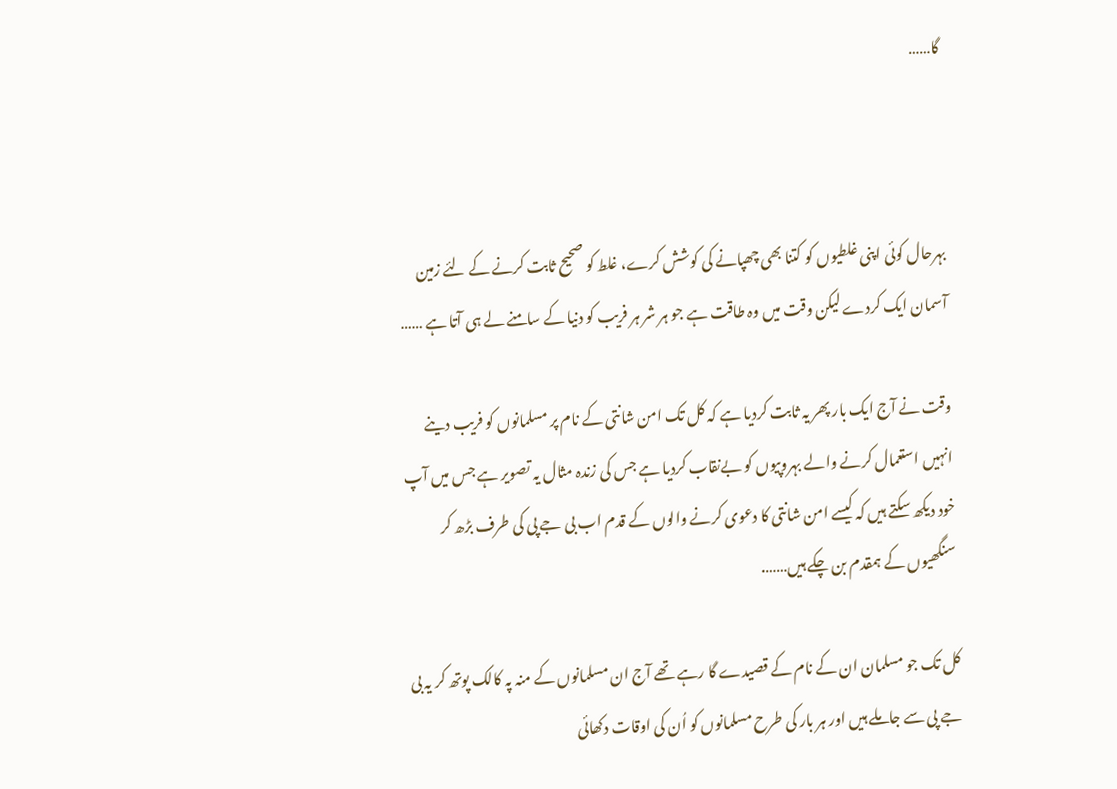گا……



بہرحال کوئی اپنی غلطیوں کو کتنا بھی چھپانے کی کوشش کرے، غلط کو صحیح ثابت کرنے کے لئے زمین آسمان ایک کردے لیکن وقت میں وہ طاقت ہے جو ہر شر ہر فریب کو دنیا کے سامنے لے ہی آتا ہے ……

وقت نے آج ایک بار پھر یہ ثابت کردیا ہے کہ کل تک امن شانتی کے نام پر مسلمانوں کو فریب دینے انہیں استعمال کرنے والے بہروپیوں کو بےنقاب کردیا ہے جس کی زندہ مثال یہ تصویر ہے جس میں آپ خود دیکھ سکتے ہیں کہ کیسے امن شانتی کا دعوی کرنے والوں کے قدم اب بی جے پی کی طرف بڑھ کر سنگھیوں کے ہمقدم بن چکے ہیں…….

کل تک جو مسلمان ان کے نام کے قصیدے گا رہے تھے آج ان مسلمانوں کے منہ پہ کالک پوتھ کر یہ بی جے پی سے جاملے ہیں اور ہر بار کی طرح مسلمانوں کو اُن کی اوقات دکھائی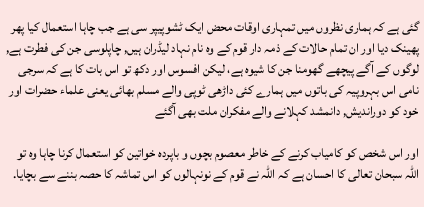گئی ہے کہ ہماری نظروں میں تمہاری اوقات محض ایک ٹشوپیپر سی ہے جب چاہا استعمال کیا پھر پھینک دیا اور ان تمام حالات کے ذمہ دار قوم کے وہ نام نہاد لیڈران ہیں, چاپلوسی جن کی فطرت ہے, لوگوں کے آگے پیچھے گھومنا جن کا شیوہ ہے، لیکن افسوس اور دکھ تو اس بات کا ہے کہ سرجی نامی اس بہروپیہ کی باتوں میں ہمارے کئی داڑھی ٹوپی والے مسلم بھائی یعنی علماء حضرات اور خود کو دوراندیش, دانمشد کہلانے والے مفکران ملت بھی آگئے

اور اس شخص کو کامیاب کرنے کے خاطر معصوم بچوں و باپردہ خواتین کو استعمال کرنا چاہا وہ تو اللہ سبحان تعالی کا احسان ہے کہ اللہ نے قوم کے نونہالوں کو اس تماشہ کا حصہ بننے سے بچایا.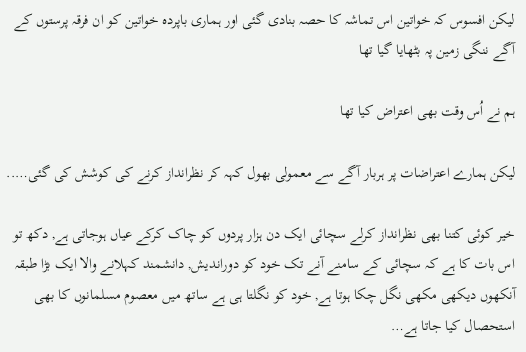لیکن افسوس کہ خواتین اس تماشہ کا حصہ بنادی گئی اور ہماری باپردہ خواتین کو ان فرقہ پرستوں کے آگے ننگی زمین پہ بٹھایا گیا تھا

ہم نے اُس وقت بھی اعتراض کیا تھا

لیکن ہمارے اعتراضات پر ہربار آگے سے معمولی بھول کہہ کر نظرانداز کرنے کی کوشش کی گئی…..

خیر کوئی کتنا بھی نظرانداز کرلے سچائی ایک دن ہزار پردوں کو چاک کرکے عیاں ہوجاتی ہے, دکھ تو اس بات کا ہے کہ سچائی کے سامنے آنے تک خود کو دوراندیش, دانشمند کہلانے والا ایک بڑا طبقہ آنکھوں دیکھی مکھی نگل چکا ہوتا ہے, خود کو نگلتا ہی ہے ساتھ میں معصوم مسلمانوں کا بھی استحصال کیا جاتا ہے…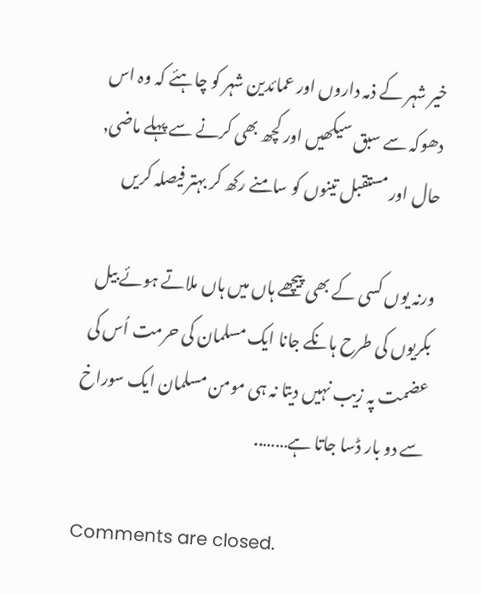خیر شہر کے ذمہ داروں اور عمائدین شہر کو چاہئے کہ وہ اس دھوکہ سے سبق سیکھیں اور کچھ بھی کرنے سے پہلے ماضی, حال اور مستقبل تینوں کو سامنے رکھ کر بہتر فیصلہ کریں

ورنہ یوں کسی کے بھی پیچھے ہاں میں ہاں ملاتے ہوئے بیل بکریوں کی طرح ہانکے جانا ایک مسلمان کی حرمت اُس کی عضمت پہ زیب نہیں دیتا نہ ہی مومن مسلمان ایک سوراخ سے دو بار ڈسا جاتا ہے……..

Comments are closed.